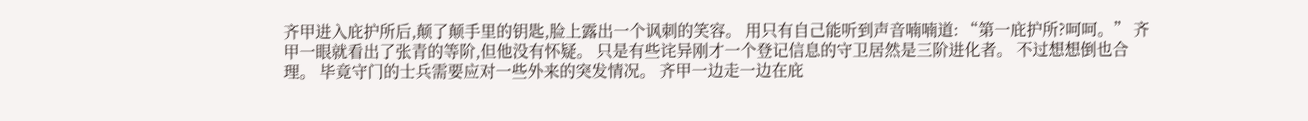齐甲进入庇护所后,颠了颠手里的钥匙,脸上露出一个讽刺的笑容。 用只有自己能听到声音喃喃道: “第一庇护所?呵呵。” 齐甲一眼就看出了张青的等阶,但他没有怀疑。 只是有些诧异刚才一个登记信息的守卫居然是三阶进化者。 不过想想倒也合理。 毕竟守门的士兵需要应对一些外来的突发情况。 齐甲一边走一边在庇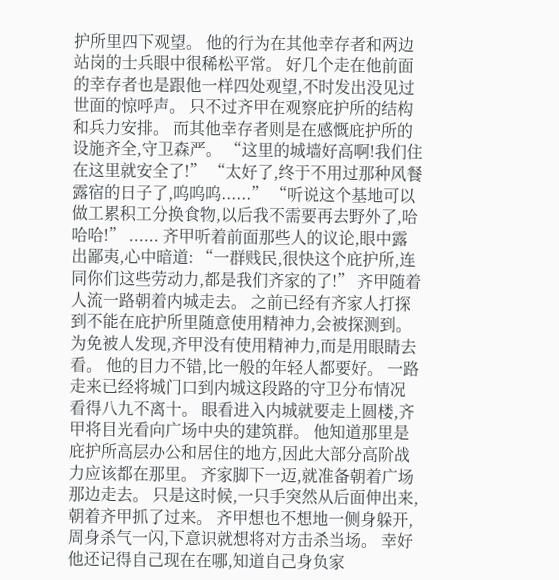护所里四下观望。 他的行为在其他幸存者和两边站岗的士兵眼中很稀松平常。 好几个走在他前面的幸存者也是跟他一样四处观望,不时发出没见过世面的惊呼声。 只不过齐甲在观察庇护所的结构和兵力安排。 而其他幸存者则是在感慨庇护所的设施齐全,守卫森严。 “这里的城墙好高啊!我们住在这里就安全了!” “太好了,终于不用过那种风餐露宿的日子了,呜呜呜......” “听说这个基地可以做工累积工分换食物,以后我不需要再去野外了,哈哈哈!” ...... 齐甲听着前面那些人的议论,眼中露出鄙夷,心中暗道: “一群贱民,很快这个庇护所,连同你们这些劳动力,都是我们齐家的了!” 齐甲随着人流一路朝着内城走去。 之前已经有齐家人打探到不能在庇护所里随意使用精神力,会被探测到。 为免被人发现,齐甲没有使用精神力,而是用眼睛去看。 他的目力不错,比一般的年轻人都要好。 一路走来已经将城门口到内城这段路的守卫分布情况看得八九不离十。 眼看进入内城就要走上圆楼,齐甲将目光看向广场中央的建筑群。 他知道那里是庇护所高层办公和居住的地方,因此大部分高阶战力应该都在那里。 齐家脚下一迈,就准备朝着广场那边走去。 只是这时候,一只手突然从后面伸出来,朝着齐甲抓了过来。 齐甲想也不想地一侧身躲开,周身杀气一闪,下意识就想将对方击杀当场。 幸好他还记得自己现在在哪,知道自己身负家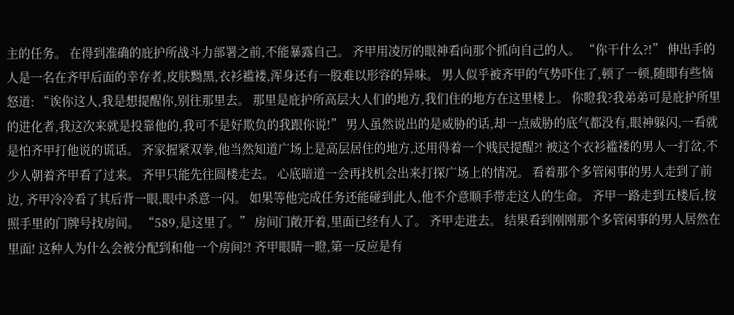主的任务。 在得到准确的庇护所战斗力部署之前,不能暴露自己。 齐甲用凌厉的眼神看向那个抓向自己的人。 “你干什么?!” 伸出手的人是一名在齐甲后面的幸存者,皮肤黝黑,衣衫褴褛,浑身还有一股难以形容的异味。 男人似乎被齐甲的气势吓住了,顿了一顿,随即有些恼怒道: “诶你这人,我是想提醒你,别往那里去。 那里是庇护所高层大人们的地方,我们住的地方在这里楼上。 你瞪我?我弟弟可是庇护所里的进化者,我这次来就是投靠他的,我可不是好欺负的我跟你说!” 男人虽然说出的是威胁的话,却一点威胁的底气都没有,眼神躲闪,一看就是怕齐甲打他说的谎话。 齐家握紧双拳,他当然知道广场上是高层居住的地方,还用得着一个贱民提醒?! 被这个衣衫褴褛的男人一打岔,不少人朝着齐甲看了过来。 齐甲只能先往圆楼走去。 心底暗道一会再找机会出来打探广场上的情况。 看着那个多管闲事的男人走到了前边, 齐甲冷冷看了其后背一眼,眼中杀意一闪。 如果等他完成任务还能碰到此人,他不介意顺手带走这人的生命。 齐甲一路走到五楼后,按照手里的门牌号找房间。 “589,是这里了。” 房间门敞开着,里面已经有人了。 齐甲走进去。 结果看到刚刚那个多管闲事的男人居然在里面! 这种人为什么会被分配到和他一个房间?! 齐甲眼睛一瞪,第一反应是有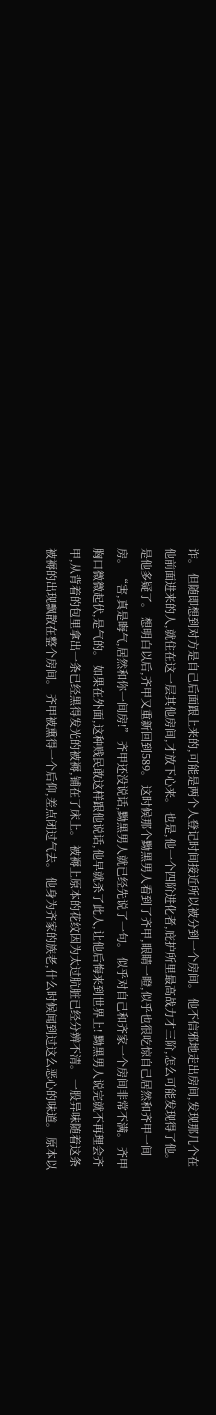诈。 但随即想到对方是自己后面跟上来的,可能是两个人登记时间接近所以被分到一个房间。 他不信邪地走出房间,发现那几个在他前面进来的人,就住在这一层其他房间,才放下心来。 也是,他一个四阶进化者,庇护所里最高战力才三阶,怎么可能发现得了他。 是他多疑了。 想明白以后,齐甲又重新回到589。 这时候那个黝黑男人看到了齐甲,眼睛一瞪,似乎也很吃惊自己居然和齐甲一间房。 “害,真是晦气,居然和你一间房!” 齐甲还没说话,黝黑男人就已经先说了一句。 似乎对自己和齐家一个房间非常不满。 齐甲胸口微微起伏,是气的。 如果在外面,这种贱民敢这样跟他说话,他早就杀了此人,让他后悔来到世界上! 黝黑男人说完就不再理会齐甲,从背着的包里拿出一条已经黑得发光的被褥,铺在了床上。 被褥上原本的花纹因为太过肮脏已经分辨不清。 一股异味随着这条被褥的出现飘散在整个房间。 齐甲被熏得一个后仰,差点闭过气去。 他身为齐家的族老,什么时候闻到过这么恶心的味道。 原本以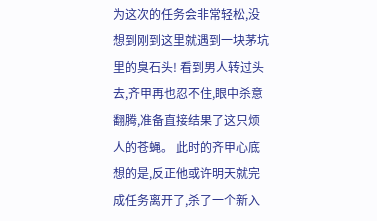为这次的任务会非常轻松,没想到刚到这里就遇到一块茅坑里的臭石头! 看到男人转过头去,齐甲再也忍不住,眼中杀意翻腾,准备直接结果了这只烦人的苍蝇。 此时的齐甲心底想的是,反正他或许明天就完成任务离开了,杀了一个新入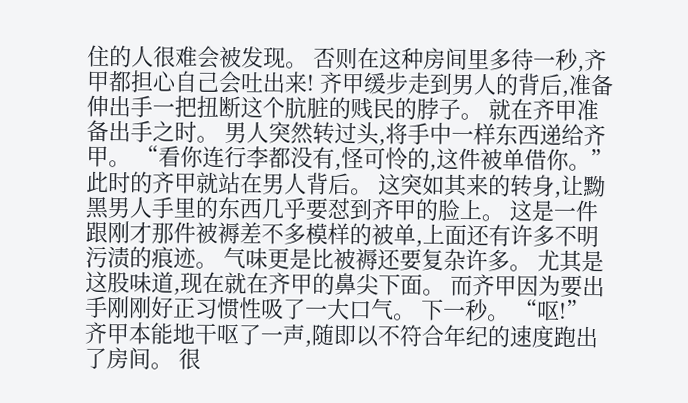住的人很难会被发现。 否则在这种房间里多待一秒,齐甲都担心自己会吐出来! 齐甲缓步走到男人的背后,准备伸出手一把扭断这个肮脏的贱民的脖子。 就在齐甲准备出手之时。 男人突然转过头,将手中一样东西递给齐甲。 “看你连行李都没有,怪可怜的,这件被单借你。” 此时的齐甲就站在男人背后。 这突如其来的转身,让黝黑男人手里的东西几乎要怼到齐甲的脸上。 这是一件跟刚才那件被褥差不多模样的被单,上面还有许多不明污渍的痕迹。 气味更是比被褥还要复杂许多。 尤其是这股味道,现在就在齐甲的鼻尖下面。 而齐甲因为要出手刚刚好正习惯性吸了一大口气。 下一秒。 “呕!” 齐甲本能地干呕了一声,随即以不符合年纪的速度跑出了房间。 很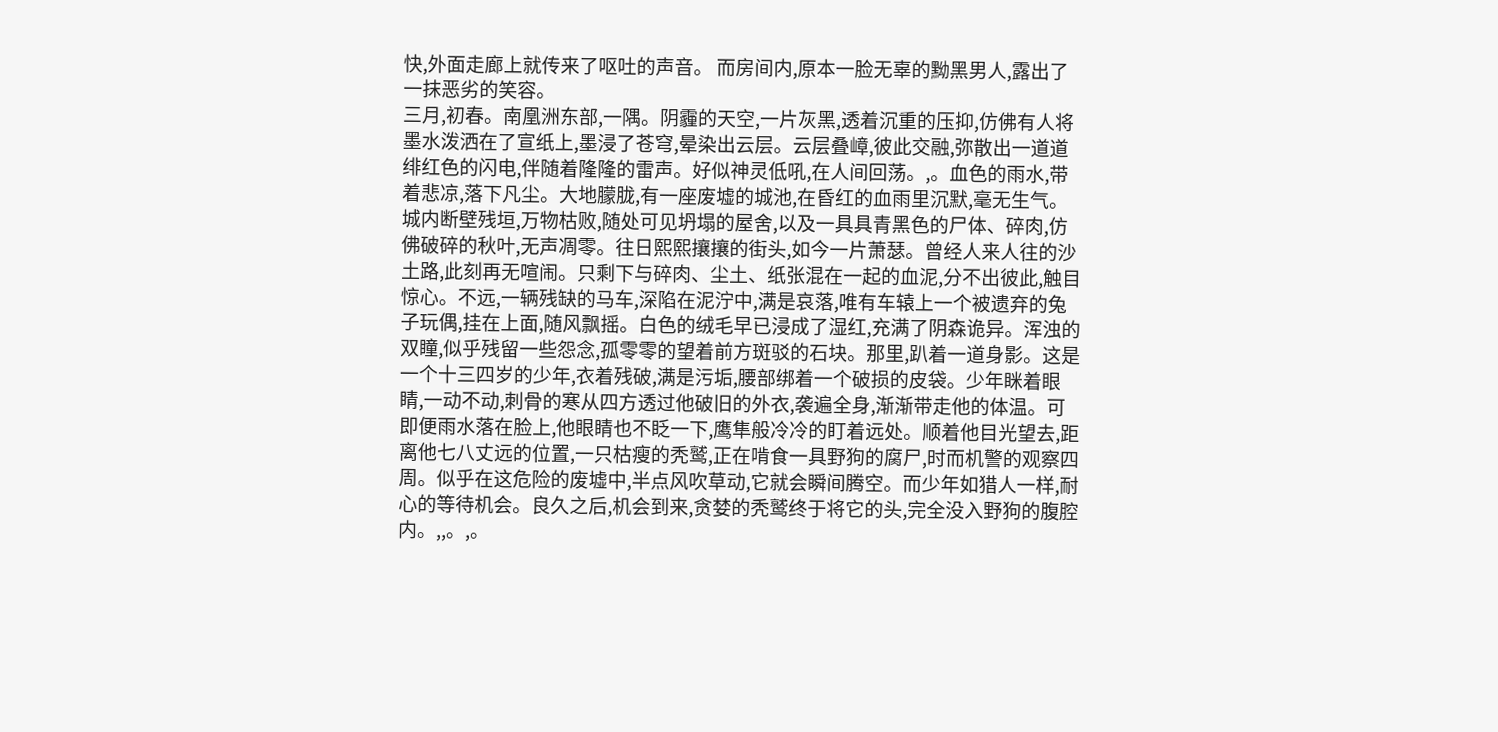快,外面走廊上就传来了呕吐的声音。 而房间内,原本一脸无辜的黝黑男人,露出了一抹恶劣的笑容。
三月,初春。南凰洲东部,一隅。阴霾的天空,一片灰黑,透着沉重的压抑,仿佛有人将墨水泼洒在了宣纸上,墨浸了苍穹,晕染出云层。云层叠嶂,彼此交融,弥散出一道道绯红色的闪电,伴随着隆隆的雷声。好似神灵低吼,在人间回荡。,。血色的雨水,带着悲凉,落下凡尘。大地朦胧,有一座废墟的城池,在昏红的血雨里沉默,毫无生气。城内断壁残垣,万物枯败,随处可见坍塌的屋舍,以及一具具青黑色的尸体、碎肉,仿佛破碎的秋叶,无声凋零。往日熙熙攘攘的街头,如今一片萧瑟。曾经人来人往的沙土路,此刻再无喧闹。只剩下与碎肉、尘土、纸张混在一起的血泥,分不出彼此,触目惊心。不远,一辆残缺的马车,深陷在泥泞中,满是哀落,唯有车辕上一个被遗弃的兔子玩偶,挂在上面,随风飘摇。白色的绒毛早已浸成了湿红,充满了阴森诡异。浑浊的双瞳,似乎残留一些怨念,孤零零的望着前方斑驳的石块。那里,趴着一道身影。这是一个十三四岁的少年,衣着残破,满是污垢,腰部绑着一个破损的皮袋。少年眯着眼睛,一动不动,刺骨的寒从四方透过他破旧的外衣,袭遍全身,渐渐带走他的体温。可即便雨水落在脸上,他眼睛也不眨一下,鹰隼般冷冷的盯着远处。顺着他目光望去,距离他七八丈远的位置,一只枯瘦的秃鹫,正在啃食一具野狗的腐尸,时而机警的观察四周。似乎在这危险的废墟中,半点风吹草动,它就会瞬间腾空。而少年如猎人一样,耐心的等待机会。良久之后,机会到来,贪婪的秃鹫终于将它的头,完全没入野狗的腹腔内。,,。,。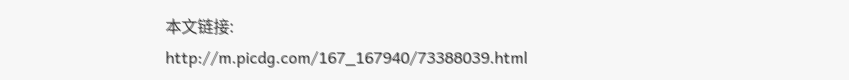本文链接:
http://m.picdg.com/167_167940/73388039.html